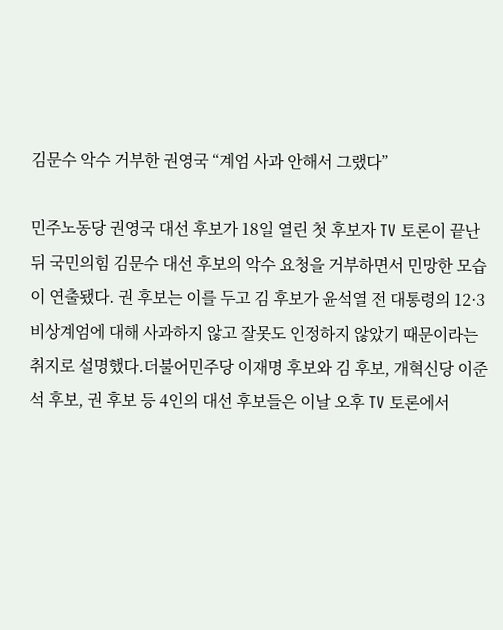김문수 악수 거부한 권영국 “계엄 사과 안해서 그랬다”

민주노동당 권영국 대선 후보가 18일 열린 첫 후보자 TV 토론이 끝난 뒤 국민의힘 김문수 대선 후보의 악수 요청을 거부하면서 민망한 모습이 연출됐다. 권 후보는 이를 두고 김 후보가 윤석열 전 대통령의 12·3 비상계엄에 대해 사과하지 않고 잘못도 인정하지 않았기 때문이라는 취지로 설명했다.더불어민주당 이재명 후보와 김 후보, 개혁신당 이준석 후보, 권 후보 등 4인의 대선 후보들은 이날 오후 TV 토론에서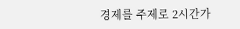경제를 주제로 2시간가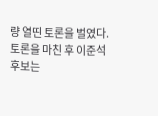량 열띤 토론을 벌였다. 토론을 마친 후 이준석 후보는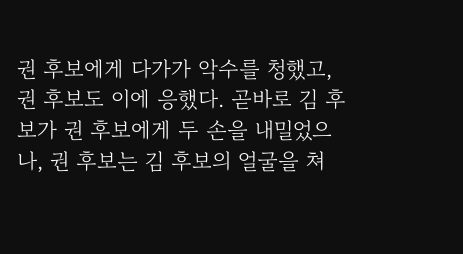권 후보에게 다가가 악수를 청했고, 권 후보도 이에 응했다. 곧바로 김 후보가 권 후보에게 두 손을 내밀었으나, 권 후보는 김 후보의 얼굴을 쳐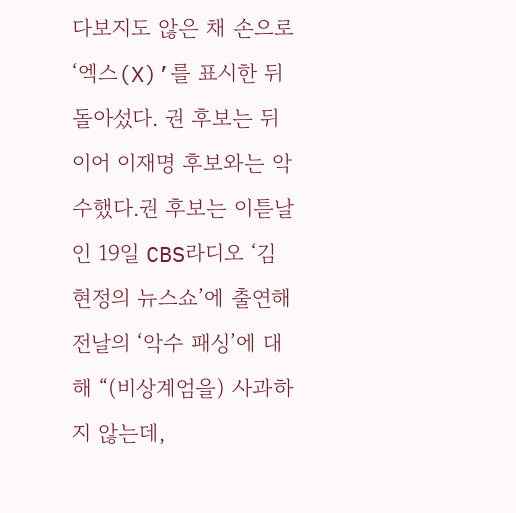다보지도 않은 채 손으로 ‘엑스(X)’를 표시한 뒤 돌아섰다. 권 후보는 뒤이어 이재명 후보와는 악수했다.권 후보는 이튿날인 19일 CBS라디오 ‘김현정의 뉴스쇼’에 출연해 전날의 ‘악수 패싱’에 대해 “(비상계엄을) 사과하지 않는데,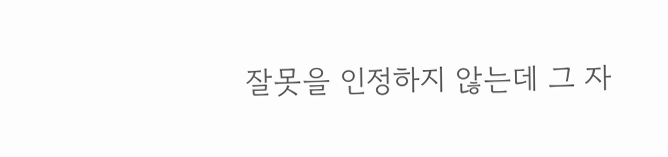잘못을 인정하지 않는데 그 자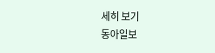세히 보기
동아일보